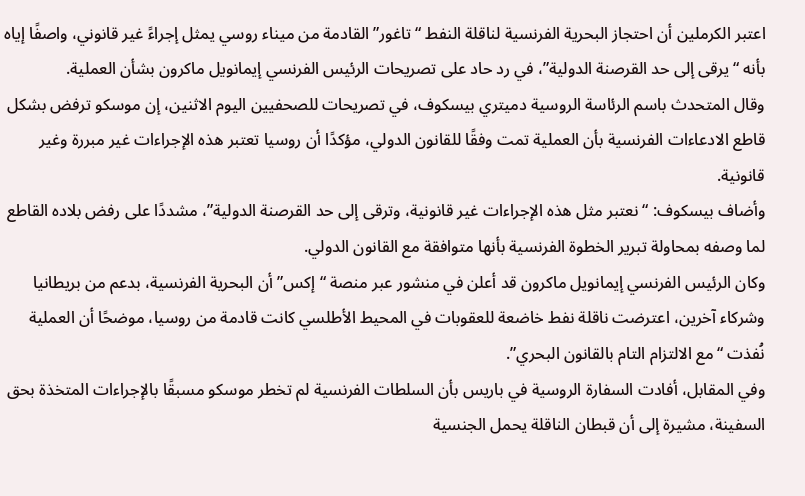اعتبر الكرملين أن احتجاز البحرية الفرنسية لناقلة النفط “تاغور” القادمة من ميناء روسي يمثل إجراءً غير قانوني، واصفًا إياه بأنه “يرقى إلى حد القرصنة الدولية”، في رد حاد على تصريحات الرئيس الفرنسي إيمانويل ماكرون بشأن العملية.
وقال المتحدث باسم الرئاسة الروسية دميتري بيسكوف، في تصريحات للصحفيين اليوم الاثنين، إن موسكو ترفض بشكل قاطع الادعاءات الفرنسية بأن العملية تمت وفقًا للقانون الدولي، مؤكدًا أن روسيا تعتبر هذه الإجراءات غير مبررة وغير قانونية.
وأضاف بيسكوف: “نعتبر مثل هذه الإجراءات غير قانونية، وترقى إلى حد القرصنة الدولية”، مشددًا على رفض بلاده القاطع لما وصفه بمحاولة تبرير الخطوة الفرنسية بأنها متوافقة مع القانون الدولي.
وكان الرئيس الفرنسي إيمانويل ماكرون قد أعلن في منشور عبر منصة “إكس” أن البحرية الفرنسية، بدعم من بريطانيا وشركاء آخرين، اعترضت ناقلة نفط خاضعة للعقوبات في المحيط الأطلسي كانت قادمة من روسيا، موضحًا أن العملية نُفذت “مع الالتزام التام بالقانون البحري”.
وفي المقابل، أفادت السفارة الروسية في باريس بأن السلطات الفرنسية لم تخطر موسكو مسبقًا بالإجراءات المتخذة بحق السفينة، مشيرة إلى أن قبطان الناقلة يحمل الجنسية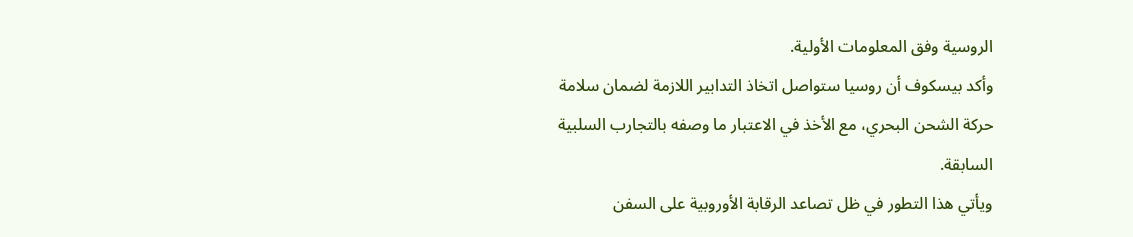الروسية وفق المعلومات الأولية.
وأكد بيسكوف أن روسيا ستواصل اتخاذ التدابير اللازمة لضمان سلامة حركة الشحن البحري، مع الأخذ في الاعتبار ما وصفه بالتجارب السلبية السابقة.
ويأتي هذا التطور في ظل تصاعد الرقابة الأوروبية على السفن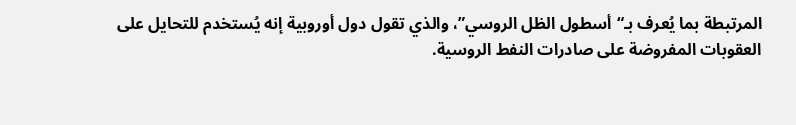المرتبطة بما يُعرف بـ“أسطول الظل الروسي”، والذي تقول دول أوروبية إنه يُستخدم للتحايل على العقوبات المفروضة على صادرات النفط الروسية.